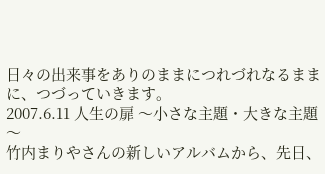日々の出来事をありのままにつれづれなるままに、つづっていきます。
2007.6.11 人生の扉 〜小さな主題・大きな主題〜
竹内まりやさんの新しいアルバムから、先日、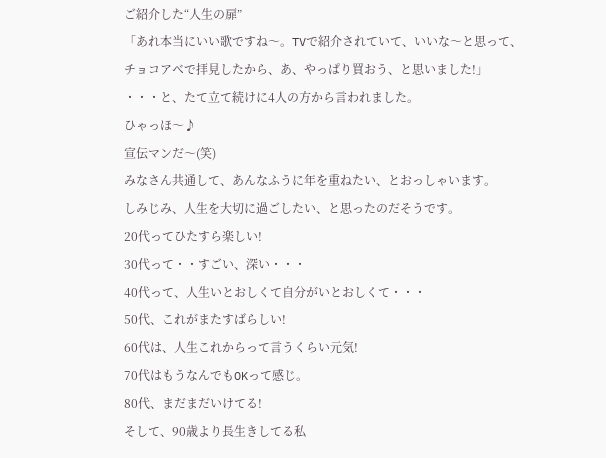ご紹介した“人生の扉”
「あれ本当にいい歌ですね〜。TVで紹介されていて、いいな〜と思って、
チョコアベで拝見したから、あ、やっぱり買おう、と思いました!」
・・・と、たて立て続けに4人の方から言われました。
ひゃっほ〜♪
宣伝マンだ〜(笑)
みなさん共通して、あんなふうに年を重ねたい、とおっしゃいます。
しみじみ、人生を大切に過ごしたい、と思ったのだそうです。
20代ってひたすら楽しい!
30代って・・すごい、深い・・・
40代って、人生いとおしくて自分がいとおしくて・・・
50代、これがまたすばらしい!
60代は、人生これからって言うくらい元気!
70代はもうなんでもOKって感じ。
80代、まだまだいけてる!
そして、90歳より長生きしてる私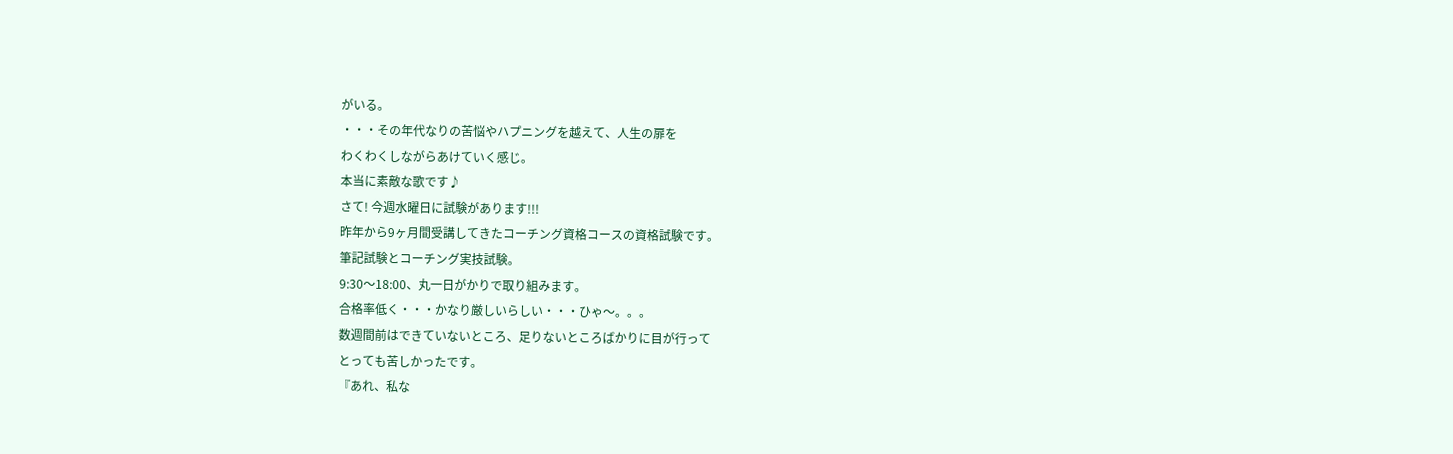がいる。
・・・その年代なりの苦悩やハプニングを越えて、人生の扉を
わくわくしながらあけていく感じ。
本当に素敵な歌です♪
さて! 今週水曜日に試験があります!!!
昨年から9ヶ月間受講してきたコーチング資格コースの資格試験です。
筆記試験とコーチング実技試験。
9:30〜18:00、丸一日がかりで取り組みます。
合格率低く・・・かなり厳しいらしい・・・ひゃ〜。。。
数週間前はできていないところ、足りないところばかりに目が行って
とっても苦しかったです。
『あれ、私な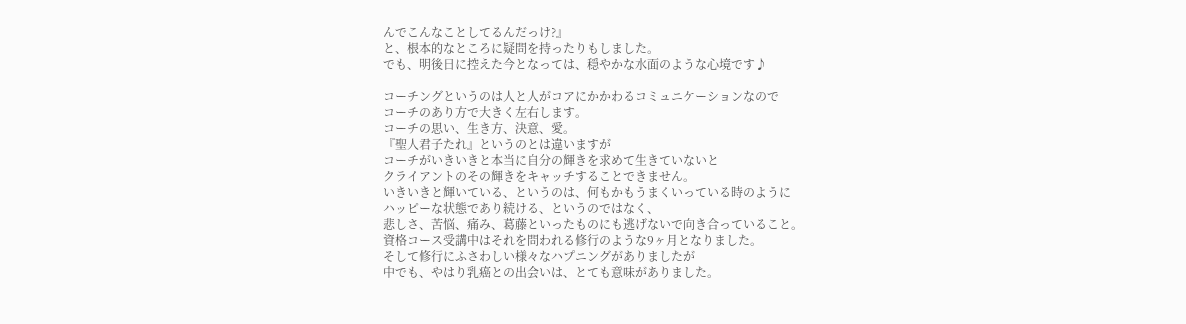んでこんなことしてるんだっけ?』
と、根本的なところに疑問を持ったりもしました。
でも、明後日に控えた今となっては、穏やかな水面のような心境です♪

コーチングというのは人と人がコアにかかわるコミュニケーションなので
コーチのあり方で大きく左右します。
コーチの思い、生き方、決意、愛。
『聖人君子たれ』というのとは違いますが
コーチがいきいきと本当に自分の輝きを求めて生きていないと
クライアントのその輝きをキャッチすることできません。
いきいきと輝いている、というのは、何もかもうまくいっている時のように
ハッピーな状態であり続ける、というのではなく、
悲しさ、苦悩、痛み、葛藤といったものにも逃げないで向き合っていること。
資格コース受講中はそれを問われる修行のような9ヶ月となりました。
そして修行にふさわしい様々なハプニングがありましたが
中でも、やはり乳癌との出会いは、とても意味がありました。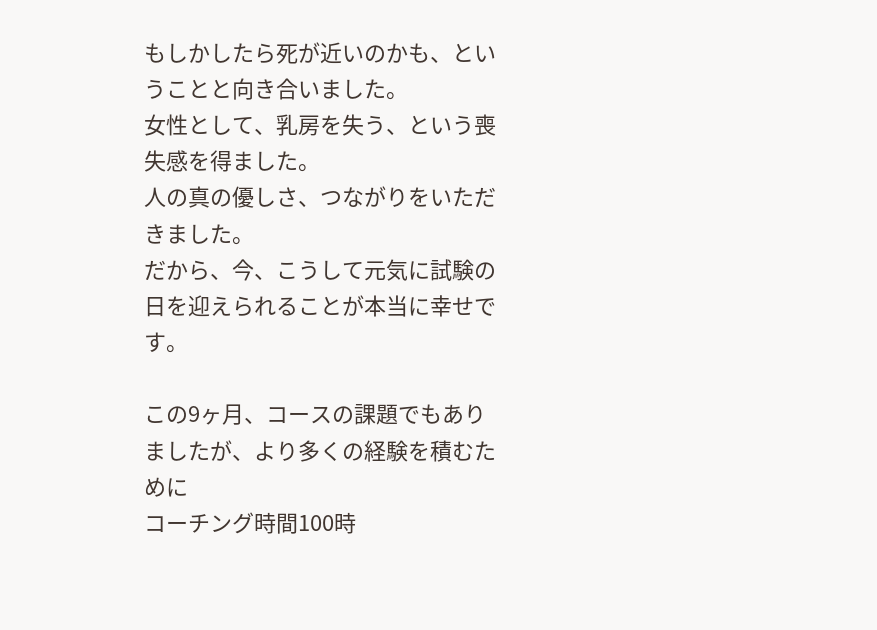もしかしたら死が近いのかも、ということと向き合いました。
女性として、乳房を失う、という喪失感を得ました。
人の真の優しさ、つながりをいただきました。
だから、今、こうして元気に試験の日を迎えられることが本当に幸せです。

この9ヶ月、コースの課題でもありましたが、より多くの経験を積むために
コーチング時間100時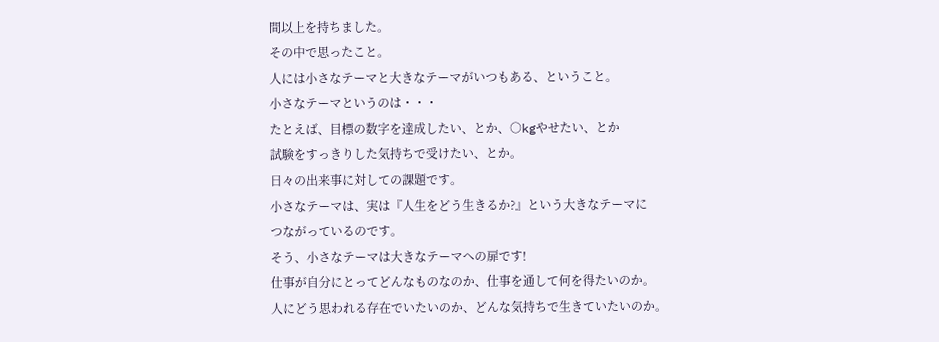間以上を持ちました。
その中で思ったこと。
人には小さなテーマと大きなテーマがいつもある、ということ。
小さなテーマというのは・・・
たとえば、目標の数字を達成したい、とか、○kgやせたい、とか
試験をすっきりした気持ちで受けたい、とか。
日々の出来事に対しての課題です。
小さなテーマは、実は『人生をどう生きるか?』という大きなテーマに
つながっているのです。
そう、小さなテーマは大きなテーマへの扉です!
仕事が自分にとってどんなものなのか、仕事を通して何を得たいのか。
人にどう思われる存在でいたいのか、どんな気持ちで生きていたいのか。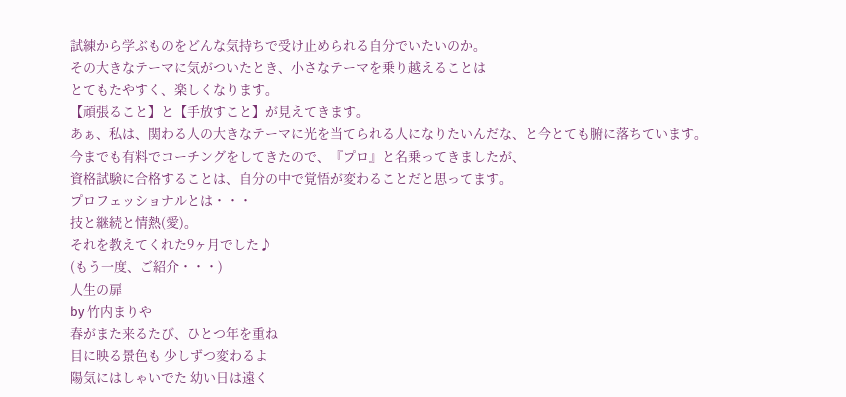試練から学ぶものをどんな気持ちで受け止められる自分でいたいのか。
その大きなテーマに気がついたとき、小さなテーマを乗り越えることは
とてもたやすく、楽しくなります。
【頑張ること】と【手放すこと】が見えてきます。
あぁ、私は、関わる人の大きなテーマに光を当てられる人になりたいんだな、と今とても腑に落ちています。
今までも有料でコーチングをしてきたので、『プロ』と名乗ってきましたが、
資格試験に合格することは、自分の中で覚悟が変わることだと思ってます。
プロフェッショナルとは・・・
技と継続と情熱(愛)。
それを教えてくれた9ヶ月でした♪
(もう一度、ご紹介・・・)
人生の扉
by 竹内まりや
春がまた来るたび、ひとつ年を重ね
目に映る景色も 少しずつ変わるよ
陽気にはしゃいでた 幼い日は遠く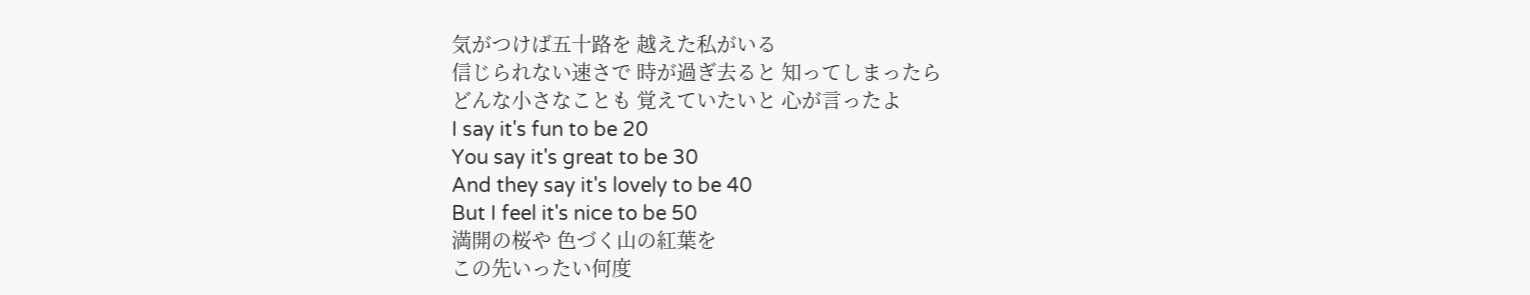気がつけば五十路を 越えた私がいる
信じられない速さで 時が過ぎ去ると 知ってしまったら
どんな小さなことも 覚えていたいと 心が言ったよ
I say it's fun to be 20
You say it's great to be 30
And they say it's lovely to be 40
But I feel it's nice to be 50
満開の桜や 色づく山の紅葉を
この先いったい何度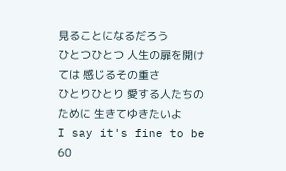見ることになるだろう
ひとつひとつ 人生の扉を開けては 感じるその重さ
ひとりひとり 愛する人たちのために 生きてゆきたいよ
I say it's fine to be 60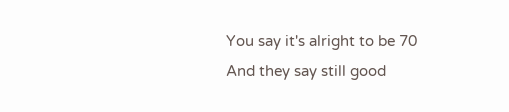You say it's alright to be 70
And they say still good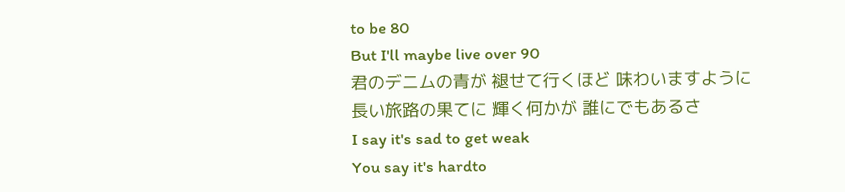to be 80
But I'll maybe live over 90
君のデニムの青が 褪せて行くほど 味わいますように
長い旅路の果てに 輝く何かが 誰にでもあるさ
I say it's sad to get weak
You say it's hardto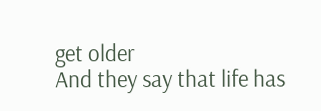get older
And they say that life has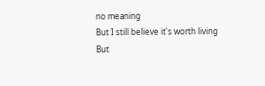no meaning
But I still believe it's worth living
But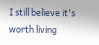I still believe it's worth living